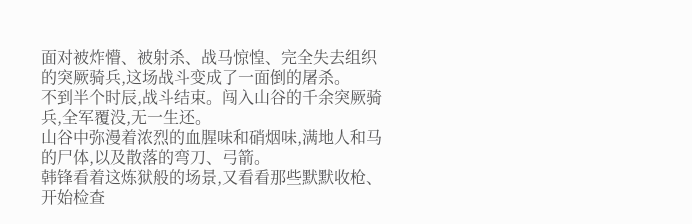面对被炸懵、被射杀、战马惊惶、完全失去组织的突厥骑兵,这场战斗变成了一面倒的屠杀。
不到半个时辰,战斗结束。闯入山谷的千余突厥骑兵,全军覆没,无一生还。
山谷中弥漫着浓烈的血腥味和硝烟味,满地人和马的尸体,以及散落的弯刀、弓箭。
韩锋看着这炼狱般的场景,又看看那些默默收枪、开始检查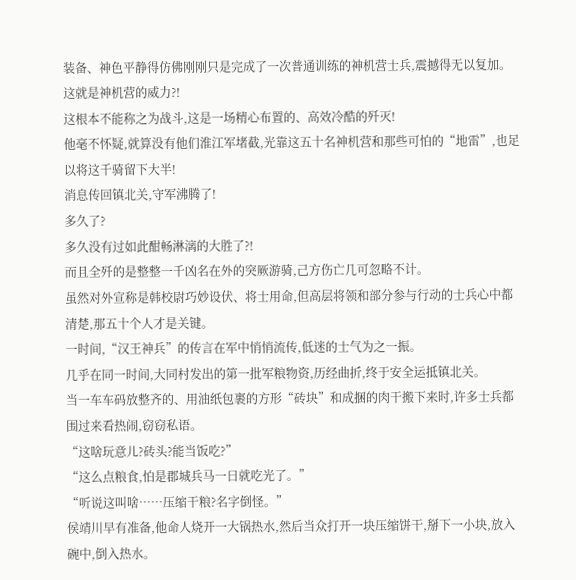装备、神色平静得仿佛刚刚只是完成了一次普通训练的神机营士兵,震撼得无以复加。
这就是神机营的威力?!
这根本不能称之为战斗,这是一场精心布置的、高效冷酷的歼灭!
他毫不怀疑,就算没有他们淮江军堵截,光靠这五十名神机营和那些可怕的“地雷”,也足以将这千骑留下大半!
消息传回镇北关,守军沸腾了!
多久了?
多久没有过如此酣畅淋漓的大胜了?!
而且全歼的是整整一千凶名在外的突厥游骑,己方伤亡几可忽略不计。
虽然对外宣称是韩校尉巧妙设伏、将士用命,但高层将领和部分参与行动的士兵心中都清楚,那五十个人才是关键。
一时间,“汉王神兵”的传言在军中悄悄流传,低迷的士气为之一振。
几乎在同一时间,大同村发出的第一批军粮物资,历经曲折,终于安全运抵镇北关。
当一车车码放整齐的、用油纸包裹的方形“砖块”和成捆的肉干搬下来时,许多士兵都围过来看热闹,窃窃私语。
“这啥玩意儿?砖头?能当饭吃?”
“这么点粮食,怕是郡城兵马一日就吃光了。”
“听说这叫啥……压缩干粮?名字倒怪。”
侯靖川早有准备,他命人烧开一大锅热水,然后当众打开一块压缩饼干,掰下一小块,放入碗中,倒入热水。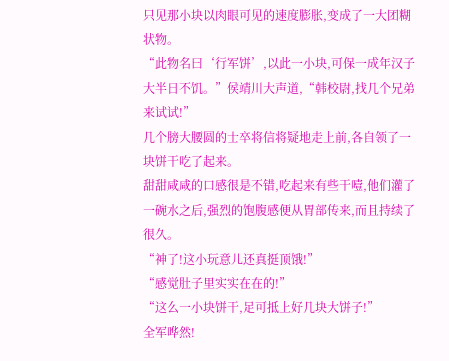只见那小块以肉眼可见的速度膨胀,变成了一大团糊状物。
“此物名曰‘行军饼’,以此一小块,可保一成年汉子大半日不饥。”侯靖川大声道,“韩校尉,找几个兄弟来试试!”
几个膀大腰圆的士卒将信将疑地走上前,各自领了一块饼干吃了起来。
甜甜咸咸的口感很是不错,吃起来有些干噎,他们灌了一碗水之后,强烈的饱腹感便从胃部传来,而且持续了很久。
“神了!这小玩意儿还真挺顶饿!”
“感觉肚子里实实在在的!”
“这么一小块饼干,足可抵上好几块大饼子!”
全军哗然!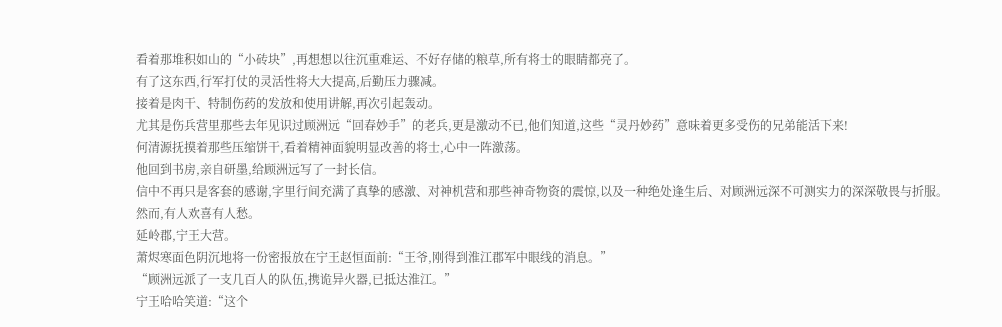看着那堆积如山的“小砖块”,再想想以往沉重难运、不好存储的粮草,所有将士的眼睛都亮了。
有了这东西,行军打仗的灵活性将大大提高,后勤压力骤减。
接着是肉干、特制伤药的发放和使用讲解,再次引起轰动。
尤其是伤兵营里那些去年见识过顾洲远“回春妙手”的老兵,更是激动不已,他们知道,这些“灵丹妙药”意味着更多受伤的兄弟能活下来!
何清源抚摸着那些压缩饼干,看着精神面貌明显改善的将士,心中一阵激荡。
他回到书房,亲自研墨,给顾洲远写了一封长信。
信中不再只是客套的感谢,字里行间充满了真挚的感激、对神机营和那些神奇物资的震惊,以及一种绝处逢生后、对顾洲远深不可测实力的深深敬畏与折服。
然而,有人欢喜有人愁。
延岭郡,宁王大营。
萧烬寒面色阴沉地将一份密报放在宁王赵恒面前:“王爷,刚得到淮江郡军中眼线的消息。”
“顾洲远派了一支几百人的队伍,携诡异火器,已抵达淮江。”
宁王哈哈笑道:“这个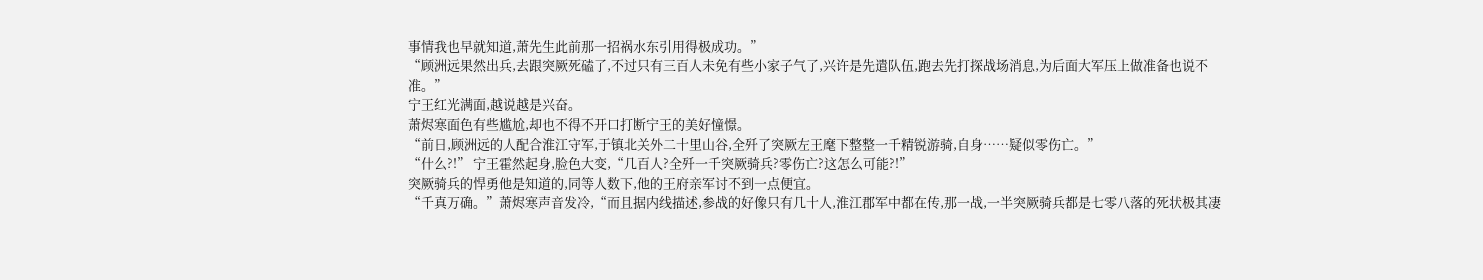事情我也早就知道,萧先生此前那一招祸水东引用得极成功。”
“顾洲远果然出兵,去跟突厥死磕了,不过只有三百人未免有些小家子气了,兴许是先遣队伍,跑去先打探战场消息,为后面大军压上做准备也说不准。”
宁王红光满面,越说越是兴奋。
萧烬寒面色有些尴尬,却也不得不开口打断宁王的美好憧憬。
“前日,顾洲远的人配合淮江守军,于镇北关外二十里山谷,全歼了突厥左王麾下整整一千精锐游骑,自身……疑似零伤亡。”
“什么?!” 宁王霍然起身,脸色大变,“几百人?全歼一千突厥骑兵?零伤亡?这怎么可能?!”
突厥骑兵的悍勇他是知道的,同等人数下,他的王府亲军讨不到一点便宜。
“千真万确。”萧烬寒声音发冷,“而且据内线描述,参战的好像只有几十人,淮江郡军中都在传,那一战,一半突厥骑兵都是七零八落的死状极其凄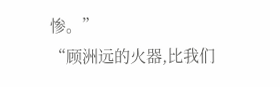惨。”
“顾洲远的火器,比我们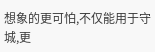想象的更可怕,不仅能用于守城,更